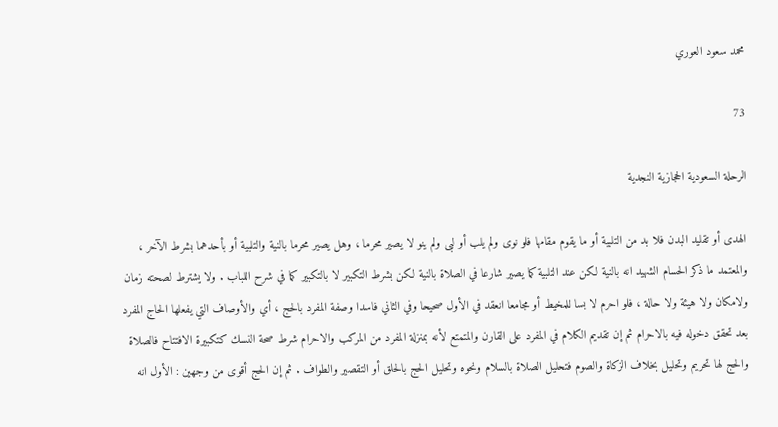محمد سعود العوري

73

الرحلة السعودية الحجازية النجدية

الهدى أو تقليد البدن فلا بد من التلبية أو ما يقوم مقامها فلو نوى ولم يلب أو لبى ولم ينو لا يصير محرما ، وهل يصير محرما بالنية والتلبية أو بأحدهما بشرط الآخر ، والمعتمد ما ذكر الحسام الشهيد انه بالنية لكن عند التلبية كما يصير شارعا في الصلاة بالنية لكن بشرط التكبير لا بالتكبير كما في شرح اللباب . ولا يشترط لصحته زمان ولامكان ولا هيئة ولا حالة ، فلو احرم لا بسا للمخيط أو مجامعا انعقد في الأول صحيحا وفي الثاني فاسدا وصفة المفرد بالحج ، أي والأوصاف التي يفعلها الحاج المفرد بعد تحقق دخوله فيه بالاحرام ثم إن تقديم الكلام في المفرد على القارن والمتمتع لأنه بمنزلة المفرد من المركب والاحرام شرط صحة النسك كتكبيرة الافتتاح فالصلاة والحج لها تحريم وتحليل بخلاف الزكاة والصوم فتحليل الصلاة بالسلام ونحوه وتحليل الحج بالحلق أو التقصير والطواف . ثم إن الحج أقوى من وجهين : الأول انه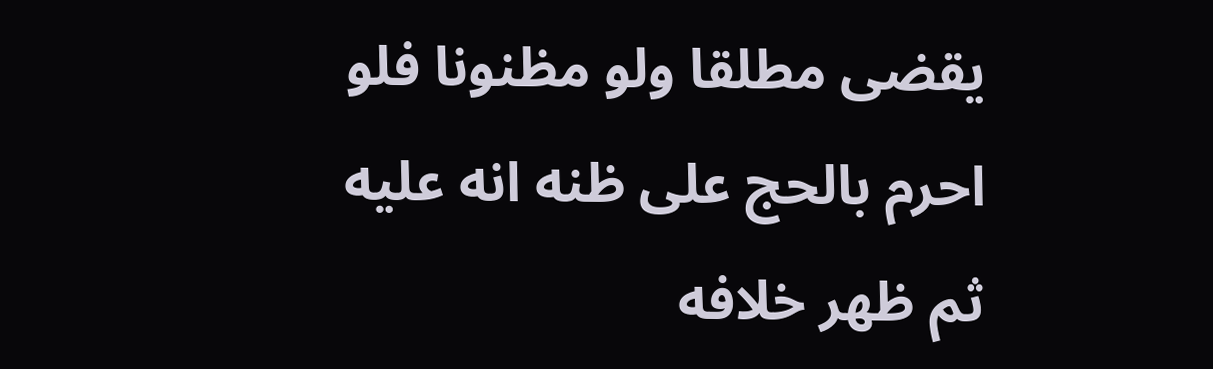يقضى مطلقا ولو مظنونا فلو احرم بالحج على ظنه انه عليه ثم ظهر خلافه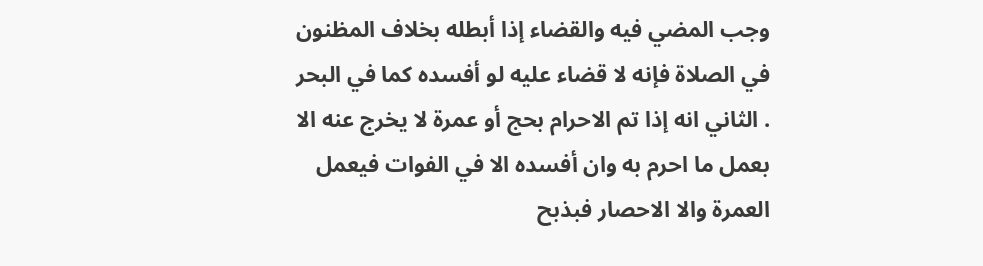وجب المضي فيه والقضاء إذا أبطله بخلاف المظنون في الصلاة فإنه لا قضاء عليه لو أفسده كما في البحر . الثاني انه إذا تم الاحرام بحج أو عمرة لا يخرج عنه الا بعمل ما احرم به وان أفسده الا في الفوات فيعمل العمرة والا الاحصار فبذبح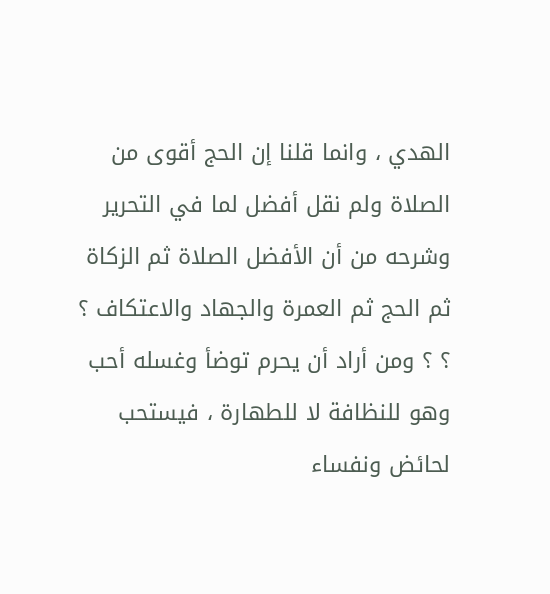الهدي ، وانما قلنا إن الحج أقوى من الصلاة ولم نقل أفضل لما في التحرير وشرحه من أن الأفضل الصلاة ثم الزكاة ثم الحج ثم العمرة والجهاد والاعتكاف ؟ ؟ ؟ ومن أراد أن يحرم توضأ وغسله أحب وهو للنظافة لا للطهارة ، فيستحب لحائض ونفساء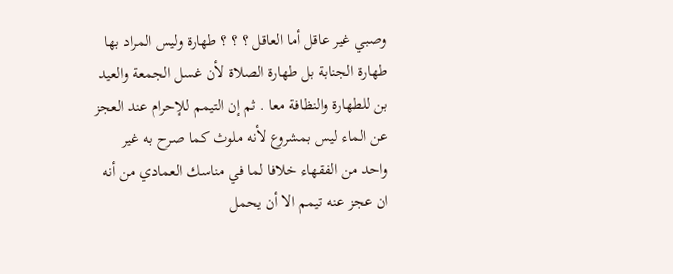وصبي غير عاقل أما العاقل ؟ ؟ ؟ طهارة وليس المراد بها طهارة الجنابة بل طهارة الصلاة لأن غسل الجمعة والعيد بن للطهارة والنظافة معا . ثم إن التيمم للإحرام عند العجز عن الماء ليس بمشروع لأنه ملوث كما صرح به غير واحد من الفقهاء خلافا لما في مناسك العمادي من أنه ان عجز عنه تيمم الا أن يحمل